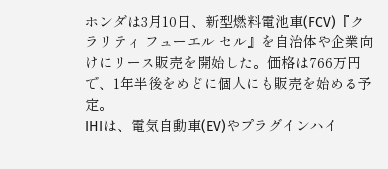ホンダは3月10日、新型燃料電池車(FCV)『クラリティ フューエル セル』を自治体や企業向けにリース販売を開始した。価格は766万円で、1年半後をめどに個人にも販売を始める予定。
IHIは、電気自動車(EV)やプラグインハイ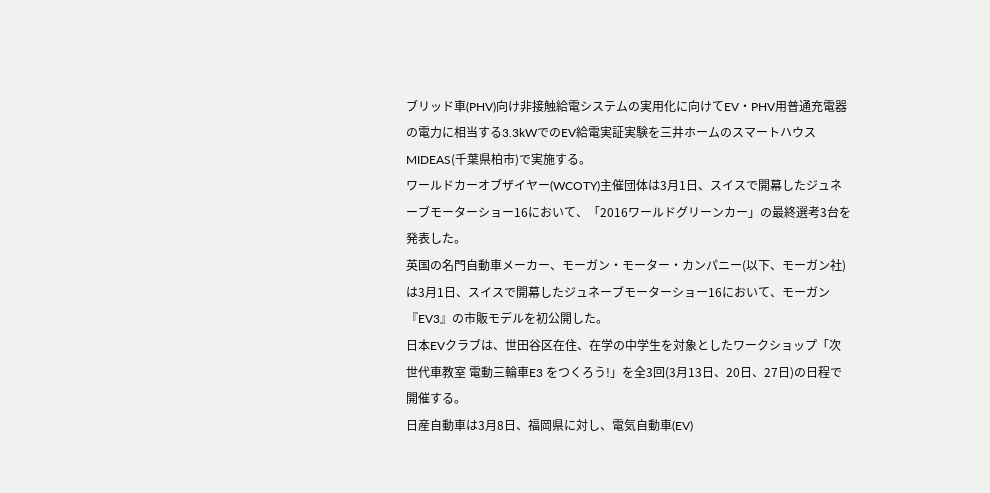ブリッド車(PHV)向け非接触給電システムの実用化に向けてEV・PHV用普通充電器の電力に相当する3.3kWでのEV給電実証実験を三井ホームのスマートハウスMIDEAS(千葉県柏市)で実施する。
ワールドカーオブザイヤー(WCOTY)主催団体は3月1日、スイスで開幕したジュネーブモーターショー16において、「2016ワールドグリーンカー」の最終選考3台を発表した。
英国の名門自動車メーカー、モーガン・モーター・カンパニー(以下、モーガン社)は3月1日、スイスで開幕したジュネーブモーターショー16において、モーガン『EV3』の市販モデルを初公開した。
日本EVクラブは、世田谷区在住、在学の中学生を対象としたワークショップ「次世代車教室 電動三輪車E3 をつくろう!」を全3回(3月13日、20日、27日)の日程で開催する。
日産自動車は3月8日、福岡県に対し、電気自動車(EV)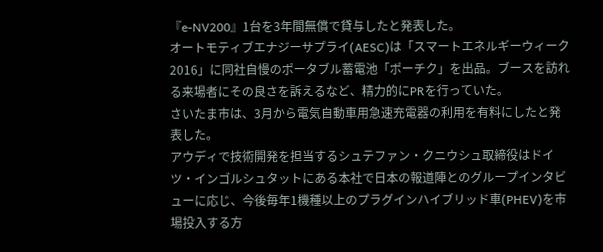『e-NV200』1台を3年間無償で貸与したと発表した。
オートモティブエナジーサプライ(AESC)は「スマートエネルギーウィーク2016」に同社自慢のポータブル蓄電池「ポーチク」を出品。ブースを訪れる来場者にその良さを訴えるなど、精力的にPRを行っていた。
さいたま市は、3月から電気自動車用急速充電器の利用を有料にしたと発表した。
アウディで技術開発を担当するシュテファン・クニウシュ取締役はドイツ・インゴルシュタットにある本社で日本の報道陣とのグループインタビューに応じ、今後毎年1機種以上のプラグインハイブリッド車(PHEV)を市場投入する方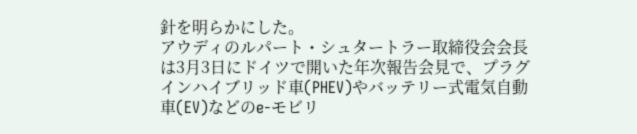針を明らかにした。
アウディのルパート・シュタートラー取締役会会長は3月3日にドイツで開いた年次報告会見で、プラグインハイブリッド車(PHEV)やバッテリー式電気自動車(EV)などのe-モビリ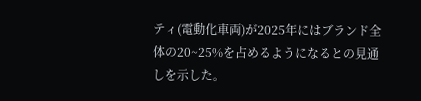ティ(電動化車両)が2025年にはブランド全体の20~25%を占めるようになるとの見通しを示した。